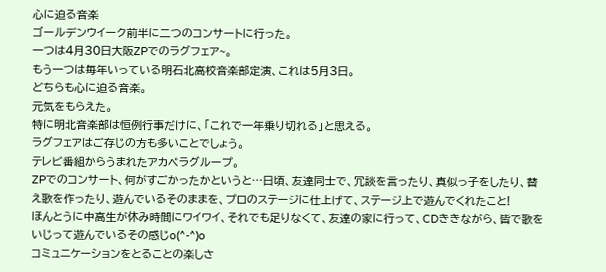心に迫る音楽
ゴールデンウイーク前半に二つのコンサートに行った。
一つは4月30日大阪ZPでのラグフェア~。
もう一つは毎年いっている明石北高校音楽部定演、これは5月3日。
どちらも心に迫る音楽。
元気をもらえた。
特に明北音楽部は恒例行事だけに、「これで一年乗り切れる」と思える。
ラグフェアはご存じの方も多いことでしょう。
テレビ番組からうまれたアカペラグループ。
ZPでのコンサート、何がすごかったかというと…日頃、友達同士で、冗談を言ったり、真似っ子をしたり、替え歌を作ったり、遊んでいるそのままを、プロのステージに仕上げて、ステージ上で遊んでくれたこと!
ほんとうに中高生が休み時間にワイワイ、それでも足りなくて、友達の家に行って、CDききながら、皆で歌をいじって遊んでいるその感じo(^-^)o
コミュニケーションをとることの楽しさ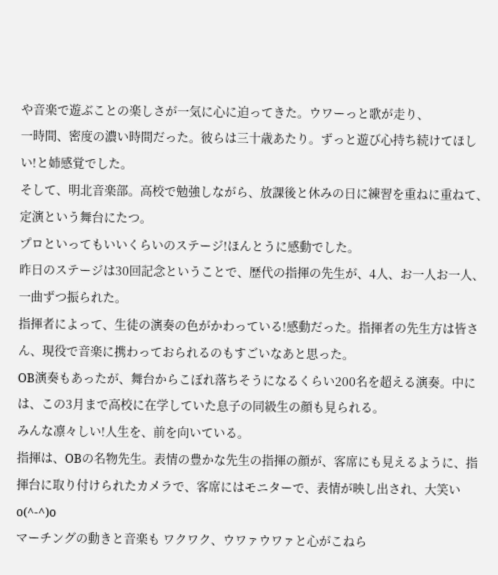や音楽で遊ぶことの楽しさが一気に心に迫ってきた。ウワーっと歌が走り、
一時間、密度の濃い時間だった。彼らは三十歳あたり。ずっと遊び心持ち続けてほしい!と姉感覚でした。
そして、明北音楽部。高校で勉強しながら、放課後と休みの日に練習を重ねに重ねて、定演という舞台にたつ。
プロといってもいいくらいのステージ!ほんとうに感動でした。
昨日のステージは30回記念ということで、歴代の指揮の先生が、4人、お一人お一人、一曲ずつ振られた。
指揮者によって、生徒の演奏の色がかわっている!感動だった。指揮者の先生方は皆さん、現役で音楽に携わっておられるのもすごいなあと思った。
OB演奏もあったが、舞台からこぼれ落ちそうになるくらい200名を超える演奏。中には、この3月まで高校に在学していた息子の同級生の顔も見られる。
みんな凛々しい!人生を、前を向いている。
指揮は、OBの名物先生。表情の豊かな先生の指揮の顔が、客席にも見えるように、指揮台に取り付けられたカメラで、客席にはモニターで、表情が映し出され、大笑いo(^-^)o
マーチングの動きと音楽も ワクワク、ウワァウワァと心がこねら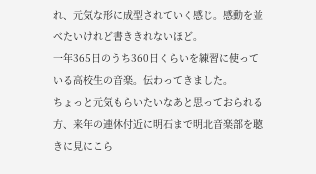れ、元気な形に成型されていく感じ。感動を並べたいけれど書ききれないほど。
一年365日のうち360日くらいを練習に使っている高校生の音楽。伝わってきました。
ちょっと元気もらいたいなあと思っておられる方、来年の連休付近に明石まで明北音楽部を聴きに見にこら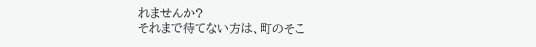れませんか?
それまで待てない方は、町のそこ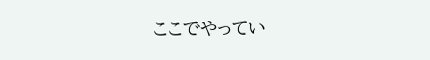ここでやってい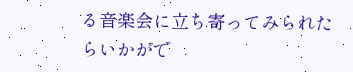る音楽会に立ち寄ってみられたらいかがで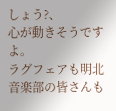しょう?、
心が動きそうですよ。
ラグフェアも明北音楽部の皆さんも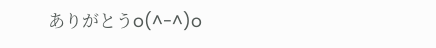ありがとうo(^-^)o